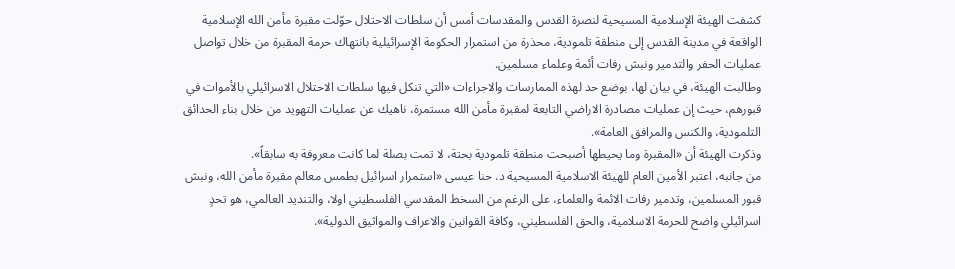كشفت الهيئة الإسلامية المسيحية لنصرة القدس والمقدسات أمس أن سلطات الاحتلال حوّلت مقبرة مأمن الله الإسلامية الواقعة في مدينة القدس إلى منطقة تلمودية، محذرة من استمرار الحكومة الإسرائيلية بانتهاك حرمة المقبرة من خلال تواصل عمليات الحفر والتدمير ونبش رفات أئمة وعلماء مسلمين.
وطالبت الهيئة، في بيان لها، بوضع حد لهذه الممارسات والاجراءات «التي تنكل فيها سلطات الاحتلال الاسرائيلي بالأموات في قبورهم، حيث إن عمليات مصادرة الاراضي التابعة لمقبرة مأمن الله مستمرة، ناهيك عن عمليات التهويد من خلال بناء الحدائق التلمودية، والكنس والمرافق العامة».
وذكرت الهيئة أن «المقبرة وما يحيطها أصبحت منطقة تلمودية بحتة، لا تمت بصلة لما كانت معروفة به سابقاً».
من جانبه، اعتبر الأمين العام للهيئة الاسلامية المسيحية د. حنا عيسى «استمرار اسرائيل بطمس معالم مقبرة مأمن الله، ونبش قبور المسلمين، وتدمير رفات الائمة والعلماء، على الرغم من السخط المقدسي الفلسطيني اولا، والتنديد العالمي، هو تحدٍ اسرائيلي واضح للحرمة الاسلامية، والحق الفلسطيني، وكافة القوانين والاعراف والمواثيق الدولية».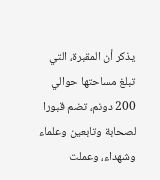يذكر أن المقبرة، التي تبلغ مساحتها حوالي 200 دونم، تضم قبورا لصحابة وتابعين وعلماء وشهداء، وعملت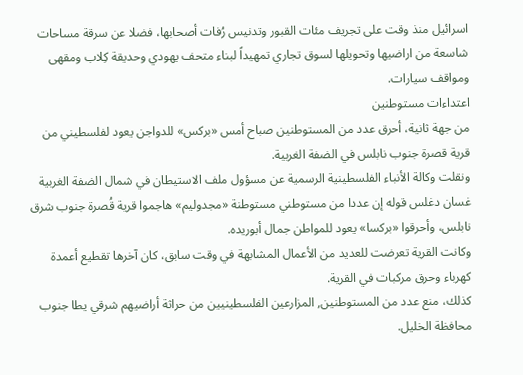اسرائيل منذ وقت على تجريف مئات القبور وتدنيس رُفات أصحابها، فضلا عن سرقة مساحات شاسعة من اراضيها وتحويلها لسوق تجاري تمهيداً لبناء متحف يهودي وحديقة كِلاب ومقهى ومواقف سيارات.
اعتداءات مستوطنين
من جهة ثانية، أحرق عدد من المستوطنين صباح أمس «بركس» للدواجن يعود لفلسطيني من قرية قصرة جنوب نابلس في الضفة الغربية.
ونقلت وكالة الأنباء الفلسطينية الرسمية عن مسؤول ملف الاستيطان في شمال الضفة الغربية غسان دغلس قوله إن عددا من مستوطني مستوطنة «مجدوليم» هاجموا قرية قُصرة جنوب شرق نابلس، وأحرقوا «بركسا» يعود للمواطن جمال أبوريده.
وكانت القرية تعرضت للعديد من الأعمال المشابهة في وقت سابق، كان آخرها تقطيع أعمدة كهرباء وحرق مركبات في القرية.
كذلك، منع عدد من المستوطنين, المزارعين الفلسطينيين من حراثة أراضيهم شرقي يطا جنوب محافظة الخليل.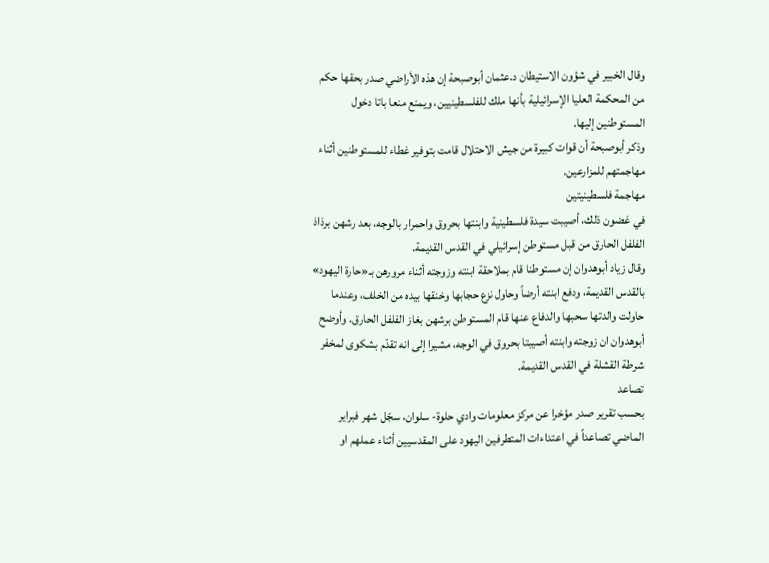وقال الخبير في شؤون الاستيطان د.عثمان أبوصبحة إن هذه الأراضي صدر بحقها حكم من المحكمة العليا الإسرائيلية بأنها ملك للفلسطينيين، ويمنع منعا باتا دخول المستوطنين إليها.
وذكر أبوصبحة أن قوات كبيرة من جيش الاحتلال قامت بتوفير غطاء للمستوطنين أثناء مهاجمتهم للمزارعين.
مهاجمة فلسطينيتين
في غضون ذلك، أصيبت سيدة فلسطينية وابنتها بحروق واحمرار بالوجه، بعد رشهن برذاذ الفلفل الحارق من قبل مستوطن إسرائيلي في القدس القديمة.
وقال زياد أبوهدوان إن مستوطنا قام بملاحقة ابنته وزوجته أثناء مرورهن بـ«حارة اليهود» بالقدس القديمة، ودفع ابنته أرضاً وحاول نزع حجابها وخنقها بيده من الخلف، وعندما حاولت والدتها سحبها والدفاع عنها قام المستوطن برشهن بغاز الفلفل الحارق. وأوضح أبوهدوان ان زوجته وابنته أصيبتا بحروق في الوجه، مشيرا إلى انه تقدّم بشكوى لمخفر شرطة القشلة في القدس القديمة.
تصاعد
بحسب تقرير صدر مؤخرا عن مركز معلومات وادي حلوة- سلوان، سجّل شهر فبراير الماضي تصاعداً في اعتداءات المتطرفين اليهود على المقدسيين أثناء عملهم او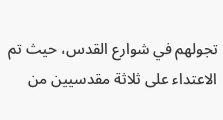تجولهم في شوارع القدس، حيث تم الاعتداء على ثلاثة مقدسيين من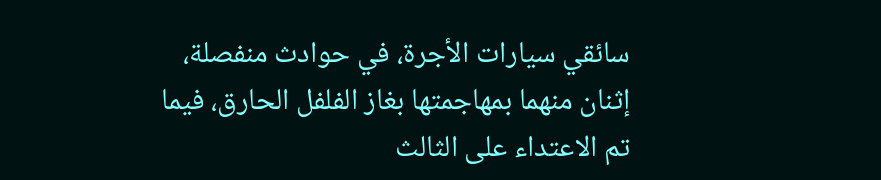سائقي سيارات الأجرة، في حوادث منفصلة، إثنان منهما بمهاجمتها بغاز الفلفل الحارق، فيما تم الاعتداء على الثالث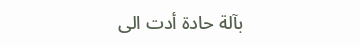بآلة حادة أدت الى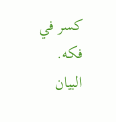كسر في فكه. البيان